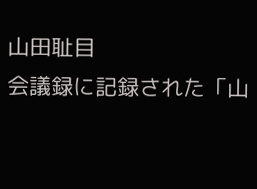山田耻目
会議録に記録された「山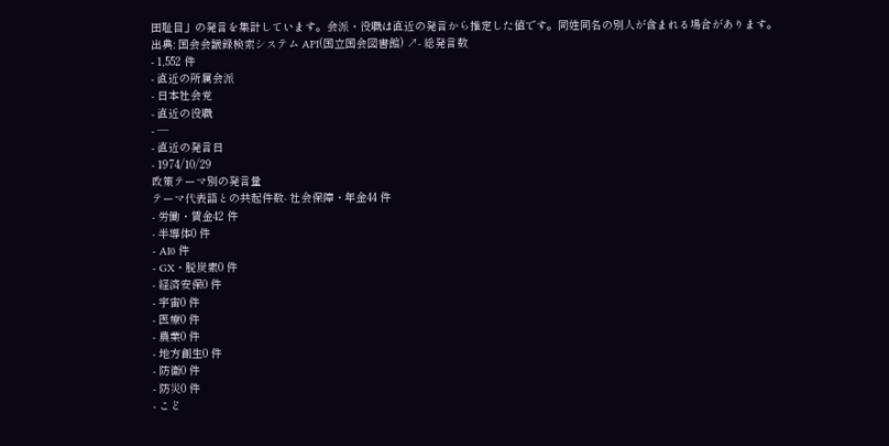田耻目」の発言を集計しています。会派・役職は直近の発言から推定した値です。同姓同名の別人が含まれる場合があります。
出典: 国会会議録検索システム API(国立国会図書館) ↗- 総発言数
- 1,552 件
- 直近の所属会派
- 日本社会党
- 直近の役職
- —
- 直近の発言日
- 1974/10/29
政策テーマ別の発言量
テーマ代表語との共起件数- 社会保障・年金44 件
- 労働・賃金42 件
- 半導体0 件
- AI0 件
- GX・脱炭素0 件
- 経済安保0 件
- 宇宙0 件
- 医療0 件
- 農業0 件
- 地方創生0 件
- 防衛0 件
- 防災0 件
- こど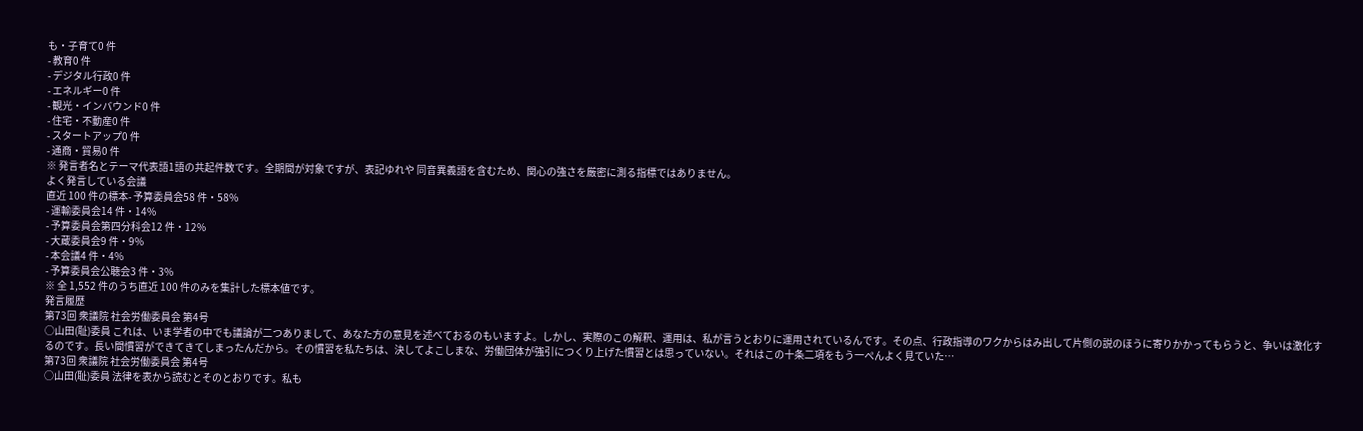も・子育て0 件
- 教育0 件
- デジタル行政0 件
- エネルギー0 件
- 観光・インバウンド0 件
- 住宅・不動産0 件
- スタートアップ0 件
- 通商・貿易0 件
※ 発言者名とテーマ代表語1語の共起件数です。全期間が対象ですが、表記ゆれや 同音異義語を含むため、関心の強さを厳密に測る指標ではありません。
よく発言している会議
直近 100 件の標本- 予算委員会58 件・58%
- 運輸委員会14 件・14%
- 予算委員会第四分科会12 件・12%
- 大蔵委員会9 件・9%
- 本会議4 件・4%
- 予算委員会公聴会3 件・3%
※ 全 1,552 件のうち直近 100 件のみを集計した標本値です。
発言履歴
第73回 衆議院 社会労働委員会 第4号
○山田(耻)委員 これは、いま学者の中でも議論が二つありまして、あなた方の意見を述べておるのもいますよ。しかし、実際のこの解釈、運用は、私が言うとおりに運用されているんです。その点、行政指導のワクからはみ出して片側の説のほうに寄りかかってもらうと、争いは激化するのです。長い間慣習ができてきてしまったんだから。その慣習を私たちは、決してよこしまな、労働団体が強引につくり上げた慣習とは思っていない。それはこの十条二項をもう一ぺんよく見ていた…
第73回 衆議院 社会労働委員会 第4号
○山田(耻)委員 法律を表から読むとそのとおりです。私も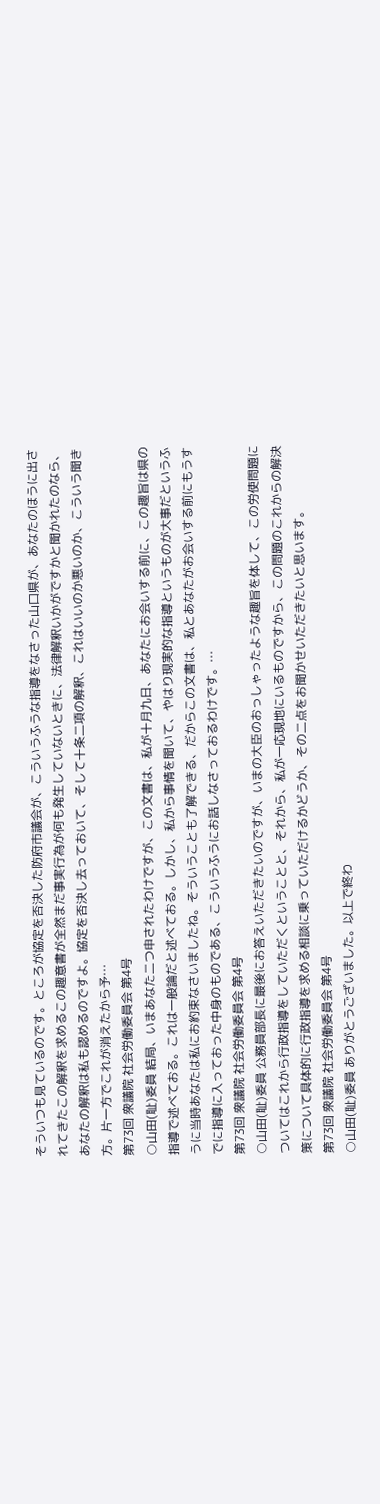そういつも見ているのです。ところが協定を否決した防府市議会が、こういうふうな指導をなさった山口県が、あなたのほうに出されてきたこの解釈を求めるこの趣意書が全然まだ事実行為が何も発生していないときに、法律解釈いかがですかと聞かれたのなら、あなたの解釈は私も認めるのですよ。協定を否決し去っておいて、そして十条二項の解釈、これはいいのか悪いのか、こういう聞き方。片一方でこれが消えたから予…
第73回 衆議院 社会労働委員会 第4号
○山田(耻)委員 結局、いまあなた二つ申されたわけですが、この文書は、私が十月九日、あなたにお会いする前に、この趣旨は県の指導で述べておる。これは一般論だと述べておる。しかし、私から事情を聞いて、やはり現実的な指導というものが大事だというふうに当時あなたは私にお約束なさいましたね。そういうことも了解できる、だからこの文書は、私とあなたがお会いする前にもうすでに指導に入っておった中身のものである、こういうふうにお話しなさっておるわけです。…
第73回 衆議院 社会労働委員会 第4号
○山田(耻)委員 公務員部長に最後にお答えいただきたいのですが、いまの大臣のおっしゃったような趣旨を体して、この労使問題についてはこれから行政指導をしていただくということと、それから、私が一応現地にいるものですから、この問題のこれからの解決策について具体的に行政指導を求める相談に乗っていただけるかどうか、その二点をお聞かせいただきたいと思います。
第73回 衆議院 社会労働委員会 第4号
○山田(耻)委員 ありがとうございました。以上で終わ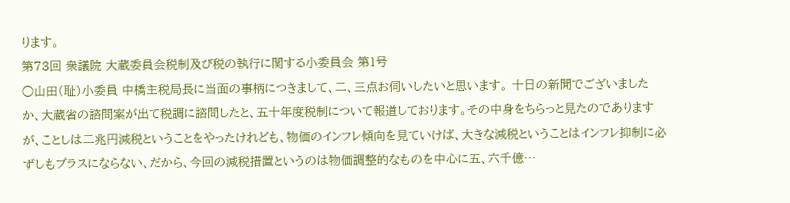ります。
第73回 衆議院 大蔵委員会税制及び税の執行に関する小委員会 第1号
○山田(耻)小委員 中橋主税局長に当面の事柄につきまして、二、三点お伺いしたいと思います。 十日の新聞でございましたか、大蔵省の諮問案が出て税調に諮問したと、五十年度税制について報道しております。その中身をちらっと見たのでありますが、ことしは二兆円減税ということをやったけれども、物価のインフレ傾向を見ていけば、大きな減税ということはインフレ抑制に必ずしもプラスにならない、だから、今回の減税措置というのは物価調整的なものを中心に五、六千億…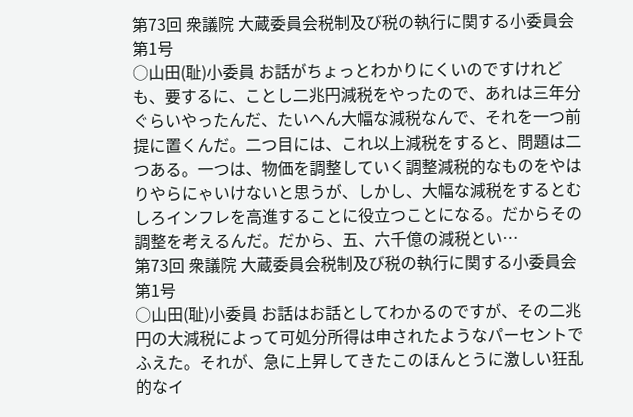第73回 衆議院 大蔵委員会税制及び税の執行に関する小委員会 第1号
○山田(耻)小委員 お話がちょっとわかりにくいのですけれども、要するに、ことし二兆円減税をやったので、あれは三年分ぐらいやったんだ、たいへん大幅な減税なんで、それを一つ前提に置くんだ。二つ目には、これ以上減税をすると、問題は二つある。一つは、物価を調整していく調整減税的なものをやはりやらにゃいけないと思うが、しかし、大幅な減税をするとむしろインフレを高進することに役立つことになる。だからその調整を考えるんだ。だから、五、六千億の減税とい…
第73回 衆議院 大蔵委員会税制及び税の執行に関する小委員会 第1号
○山田(耻)小委員 お話はお話としてわかるのですが、その二兆円の大減税によって可処分所得は申されたようなパーセントでふえた。それが、急に上昇してきたこのほんとうに激しい狂乱的なイ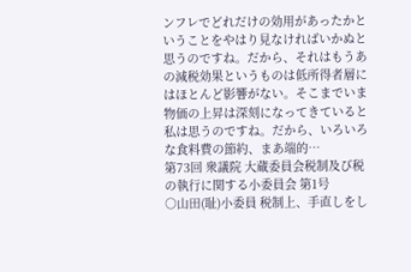ンフレでどれだけの効用があったかということをやはり見なければいかぬと思うのですね。だから、それはもうあの減税効果というものは低所得者層にはほとんど影響がない。そこまでいま物価の上昇は深刻になってきていると私は思うのですね。だから、いろいろな食料費の節約、まあ端的…
第73回 衆議院 大蔵委員会税制及び税の執行に関する小委員会 第1号
○山田(耻)小委員 税制上、手直しをし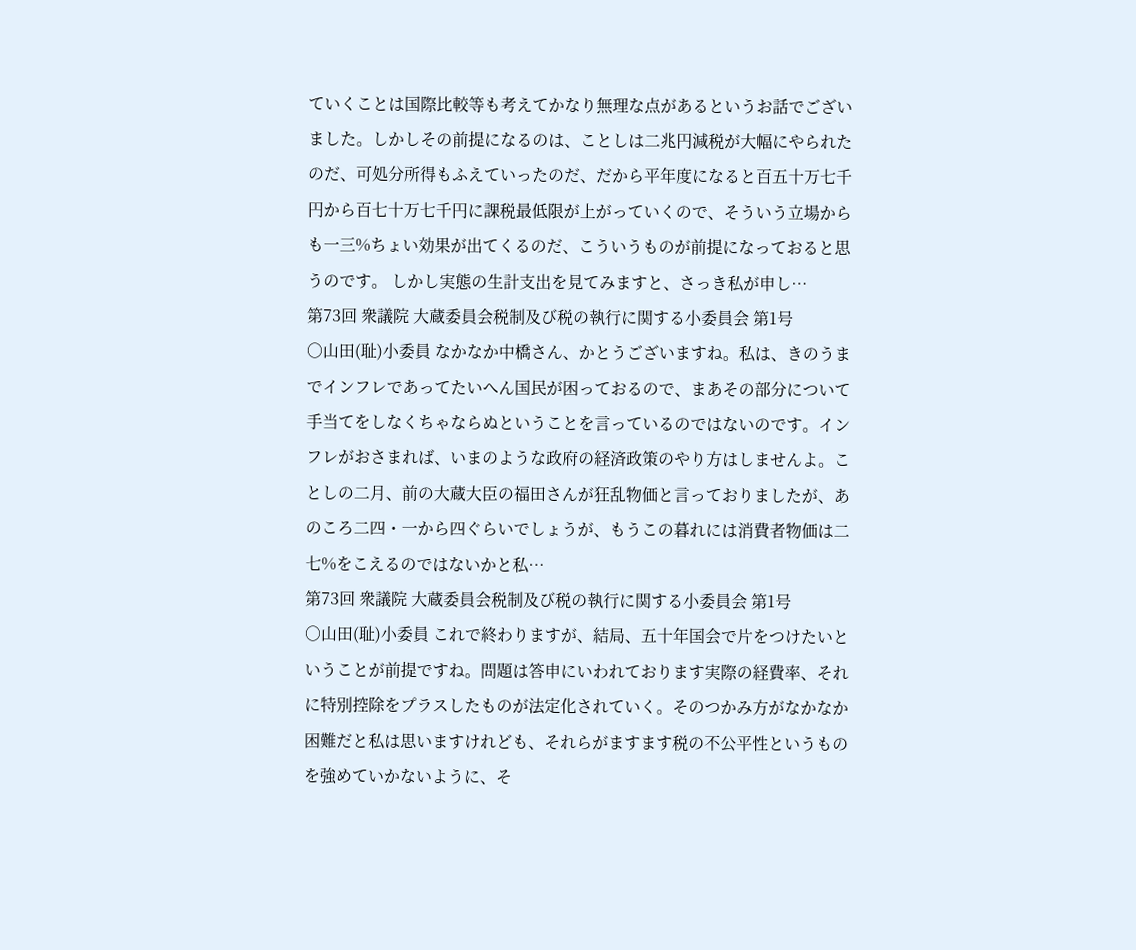ていくことは国際比較等も考えてかなり無理な点があるというお話でございました。しかしその前提になるのは、ことしは二兆円減税が大幅にやられたのだ、可処分所得もふえていったのだ、だから平年度になると百五十万七千円から百七十万七千円に課税最低限が上がっていくので、そういう立場からも一三%ちょい効果が出てくるのだ、こういうものが前提になっておると思うのです。 しかし実態の生計支出を見てみますと、さっき私が申し…
第73回 衆議院 大蔵委員会税制及び税の執行に関する小委員会 第1号
○山田(耻)小委員 なかなか中橋さん、かとうございますね。私は、きのうまでインフレであってたいへん国民が困っておるので、まあその部分について手当てをしなくちゃならぬということを言っているのではないのです。インフレがおさまれば、いまのような政府の経済政策のやり方はしませんよ。ことしの二月、前の大蔵大臣の福田さんが狂乱物価と言っておりましたが、あのころ二四・一から四ぐらいでしょうが、もうこの暮れには消費者物価は二七%をこえるのではないかと私…
第73回 衆議院 大蔵委員会税制及び税の執行に関する小委員会 第1号
○山田(耻)小委員 これで終わりますが、結局、五十年国会で片をつけたいということが前提ですね。問題は答申にいわれております実際の経費率、それに特別控除をプラスしたものが法定化されていく。そのつかみ方がなかなか困難だと私は思いますけれども、それらがますます税の不公平性というものを強めていかないように、そ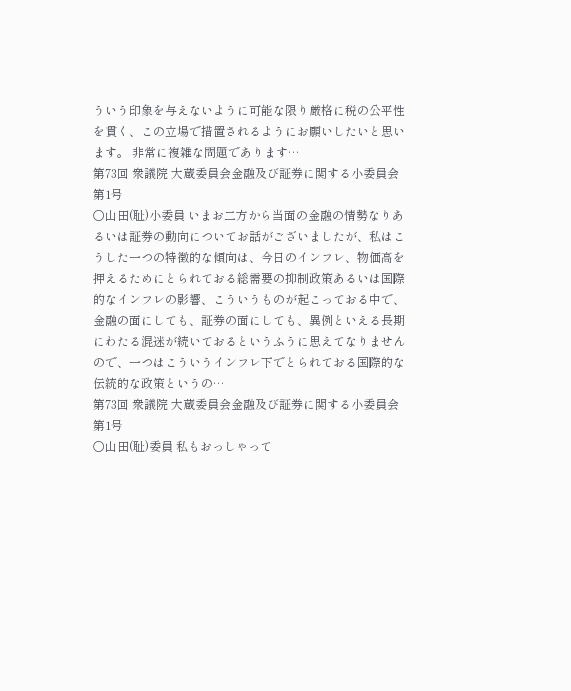ういう印象を与えないように可能な限り厳格に税の公平性を貫く、この立場で措置されるようにお願いしたいと思います。 非常に複雑な問題であります…
第73回 衆議院 大蔵委員会金融及び証券に関する小委員会 第1号
○山田(耻)小委員 いまお二方から当面の金融の情勢なりあるいは証券の動向についてお話がございましたが、私はこうした一つの特徴的な傾向は、今日のインフレ、物価高を押えるためにとられておる総需要の抑制政策あるいは国際的なインフレの影響、こういうものが起こっておる中で、金融の面にしても、証券の面にしても、異例といえる長期にわたる混迷が続いておるというふうに思えてなりませんので、一つはこういうインフレ下でとられておる国際的な伝統的な政策というの…
第73回 衆議院 大蔵委員会金融及び証券に関する小委員会 第1号
○山田(耻)委員 私もおっしゃって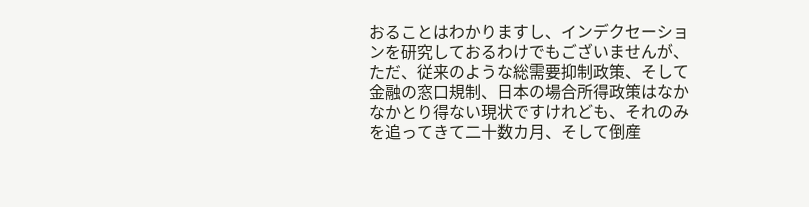おることはわかりますし、インデクセーションを研究しておるわけでもございませんが、ただ、従来のような総需要抑制政策、そして金融の窓口規制、日本の場合所得政策はなかなかとり得ない現状ですけれども、それのみを追ってきて二十数カ月、そして倒産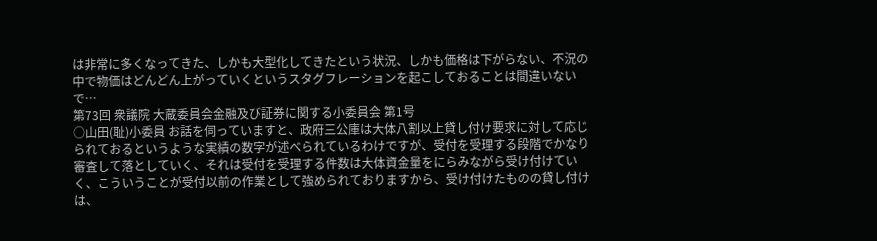は非常に多くなってきた、しかも大型化してきたという状況、しかも価格は下がらない、不況の中で物価はどんどん上がっていくというスタグフレーションを起こしておることは間違いないで…
第73回 衆議院 大蔵委員会金融及び証券に関する小委員会 第1号
○山田(耻)小委員 お話を伺っていますと、政府三公庫は大体八割以上貸し付け要求に対して応じられておるというような実績の数字が述べられているわけですが、受付を受理する段階でかなり審査して落としていく、それは受付を受理する件数は大体資金量をにらみながら受け付けていく、こういうことが受付以前の作業として強められておりますから、受け付けたものの貸し付けは、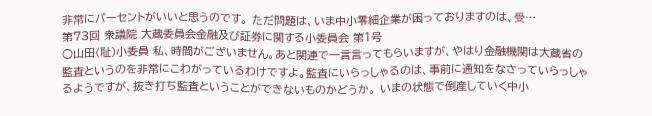非常にパーセントがいいと思うのです。 ただ問題は、いま中小零細企業が困っておりますのは、受…
第73回 衆議院 大蔵委員会金融及び証券に関する小委員会 第1号
○山田(耻)小委員 私、時間がございません。あと関連で一言言ってもらいますが、やはり金融機関は大蔵省の監査というのを非常にこわがっているわけですよ。監査にいらっしゃるのは、事前に通知をなさっていらっしゃるようですが、抜き打ち監査ということができないものかどうか。 いまの状態で倒産していく中小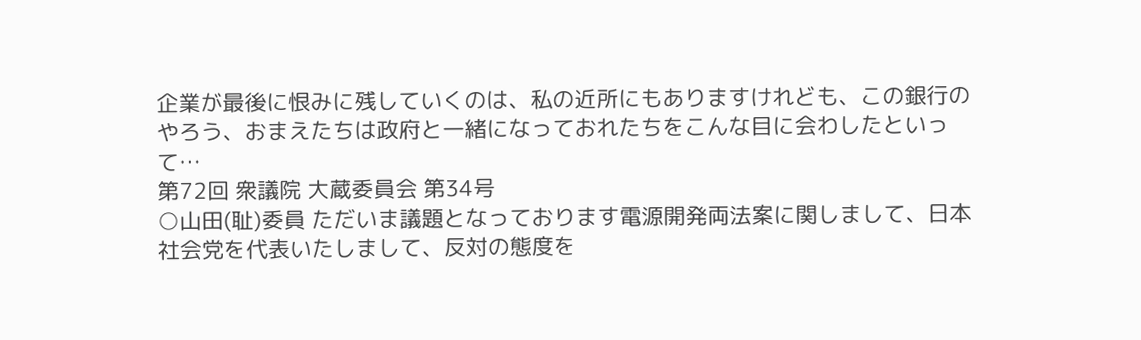企業が最後に恨みに残していくのは、私の近所にもありますけれども、この銀行のやろう、おまえたちは政府と一緒になっておれたちをこんな目に会わしたといって…
第72回 衆議院 大蔵委員会 第34号
○山田(耻)委員 ただいま議題となっております電源開発両法案に関しまして、日本社会党を代表いたしまして、反対の態度を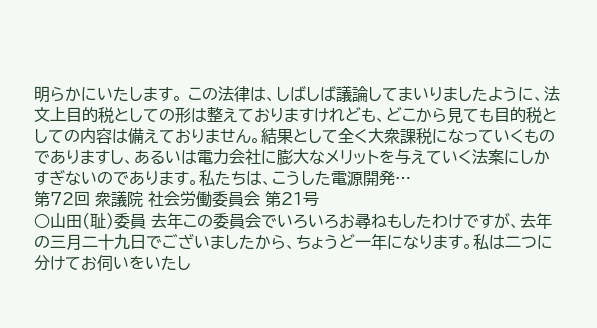明らかにいたします。 この法律は、しばしば議論してまいりましたように、法文上目的税としての形は整えておりますけれども、どこから見ても目的税としての内容は備えておりません。結果として全く大衆課税になっていくものでありますし、あるいは電力会社に膨大なメリットを与えていく法案にしかすぎないのであります。私たちは、こうした電源開発…
第72回 衆議院 社会労働委員会 第21号
○山田(耻)委員 去年この委員会でいろいろお尋ねもしたわけですが、去年の三月二十九日でございましたから、ちょうど一年になります。私は二つに分けてお伺いをいたし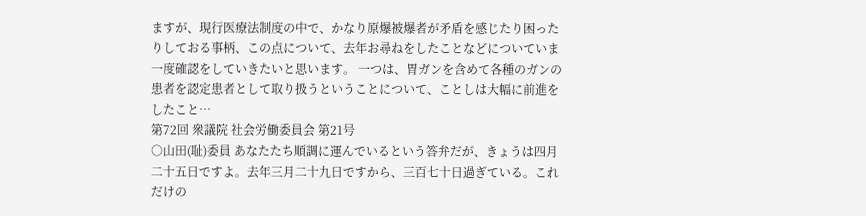ますが、現行医療法制度の中で、かなり原爆被爆者が矛盾を感じたり困ったりしておる事柄、この点について、去年お尋ねをしたことなどについていま一度確認をしていきたいと思います。 一つは、胃ガンを含めて各種のガンの患者を認定患者として取り扱うということについて、ことしは大幅に前進をしたこと…
第72回 衆議院 社会労働委員会 第21号
○山田(耻)委員 あなたたち順調に運んでいるという答弁だが、きょうは四月二十五日ですよ。去年三月二十九日ですから、三百七十日過ぎている。これだけの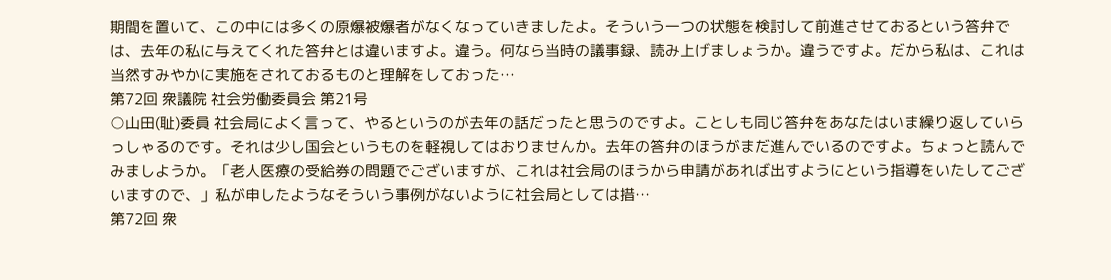期間を置いて、この中には多くの原爆被爆者がなくなっていきましたよ。そういう一つの状態を検討して前進させておるという答弁では、去年の私に与えてくれた答弁とは違いますよ。違う。何なら当時の議事録、読み上げましょうか。違うですよ。だから私は、これは当然すみやかに実施をされておるものと理解をしておった…
第72回 衆議院 社会労働委員会 第21号
○山田(耻)委員 社会局によく言って、やるというのが去年の話だったと思うのですよ。ことしも同じ答弁をあなたはいま繰り返していらっしゃるのです。それは少し国会というものを軽視してはおりませんか。去年の答弁のほうがまだ進んでいるのですよ。ちょっと読んでみましようか。「老人医療の受給券の問題でございますが、これは社会局のほうから申請があれば出すようにという指導をいたしてございますので、」私が申したようなそういう事例がないように社会局としては措…
第72回 衆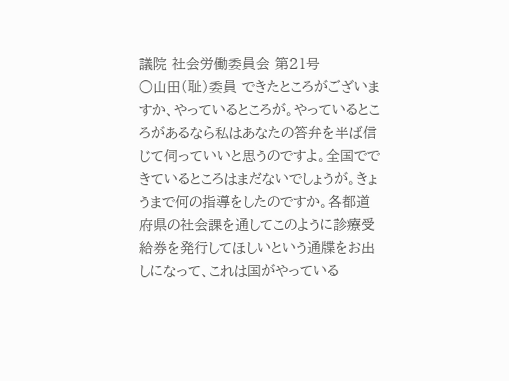議院 社会労働委員会 第21号
○山田(耻)委員 できたところがございますか、やっているところが。やっているところがあるなら私はあなたの答弁を半ば信じて伺っていいと思うのですよ。全国でできているところはまだないでしょうが。きょうまで何の指導をしたのですか。各都道府県の社会課を通してこのように診療受給券を発行してほしいという通牒をお出しになって、これは国がやっている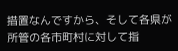措置なんですから、そして各県が所管の各市町村に対して指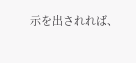示を出されれば、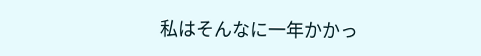私はそんなに一年かかっ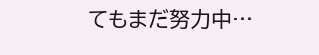てもまだ努力中…